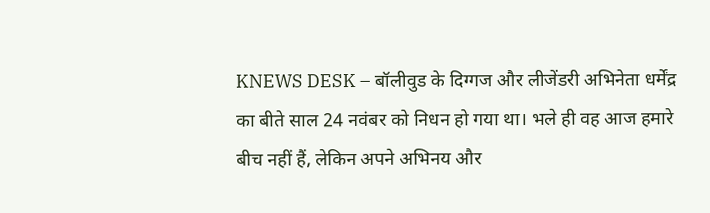KNEWS DESK – बॉलीवुड के दिग्गज और लीजेंडरी अभिनेता धर्मेंद्र का बीते साल 24 नवंबर को निधन हो गया था। भले ही वह आज हमारे बीच नहीं हैं, लेकिन अपने अभिनय और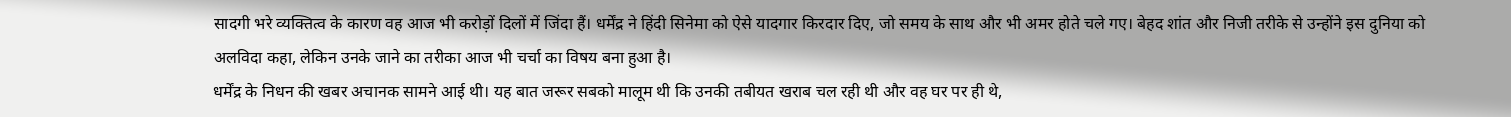सादगी भरे व्यक्तित्व के कारण वह आज भी करोड़ों दिलों में जिंदा हैं। धर्मेंद्र ने हिंदी सिनेमा को ऐसे यादगार किरदार दिए, जो समय के साथ और भी अमर होते चले गए। बेहद शांत और निजी तरीके से उन्होंने इस दुनिया को अलविदा कहा, लेकिन उनके जाने का तरीका आज भी चर्चा का विषय बना हुआ है।
धर्मेंद्र के निधन की खबर अचानक सामने आई थी। यह बात जरूर सबको मालूम थी कि उनकी तबीयत खराब चल रही थी और वह घर पर ही थे,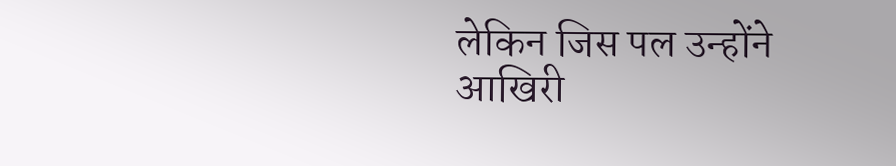लेकिन जिस पल उन्होंने आखिरी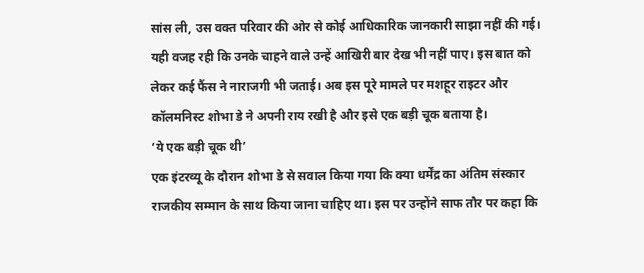सांस ली, उस वक्त परिवार की ओर से कोई आधिकारिक जानकारी साझा नहीं की गई। यही वजह रही कि उनके चाहने वाले उन्हें आखिरी बार देख भी नहीं पाए। इस बात को लेकर कई फैंस ने नाराजगी भी जताई। अब इस पूरे मामले पर मशहूर राइटर और कॉलमनिस्ट शोभा डे ने अपनी राय रखी है और इसे एक बड़ी चूक बताया है।
‘ये एक बड़ी चूक थी’
एक इंटरव्यू के दौरान शोभा डे से सवाल किया गया कि क्या धर्मेंद्र का अंतिम संस्कार राजकीय सम्मान के साथ किया जाना चाहिए था। इस पर उन्होंने साफ तौर पर कहा कि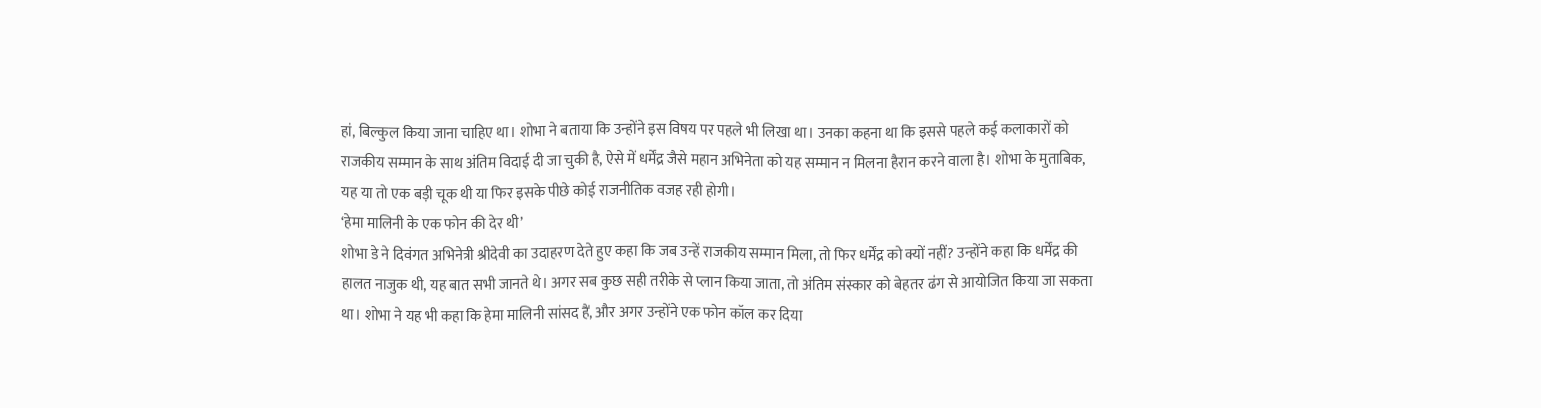हां, बिल्कुल किया जाना चाहिए था। शोभा ने बताया कि उन्होंने इस विषय पर पहले भी लिखा था। उनका कहना था कि इससे पहले कई कलाकारों को राजकीय सम्मान के साथ अंतिम विदाई दी जा चुकी है, ऐसे में धर्मेंद्र जैसे महान अभिनेता को यह सम्मान न मिलना हैरान करने वाला है। शोभा के मुताबिक, यह या तो एक बड़ी चूक थी या फिर इसके पीछे कोई राजनीतिक वजह रही होगी।
‘हेमा मालिनी के एक फोन की देर थी’
शोभा डे ने दिवंगत अभिनेत्री श्रीदेवी का उदाहरण देते हुए कहा कि जब उन्हें राजकीय सम्मान मिला, तो फिर धर्मेंद्र को क्यों नहीं? उन्होंने कहा कि धर्मेंद्र की हालत नाजुक थी, यह बात सभी जानते थे। अगर सब कुछ सही तरीके से प्लान किया जाता, तो अंतिम संस्कार को बेहतर ढंग से आयोजित किया जा सकता था। शोभा ने यह भी कहा कि हेमा मालिनी सांसद हैं, और अगर उन्होंने एक फोन कॉल कर दिया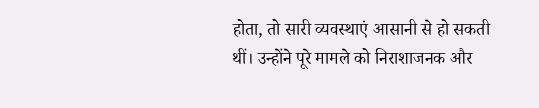होता, तो सारी व्यवस्थाएं आसानी से हो सकती थीं। उन्होंने पूरे मामले को निराशाजनक और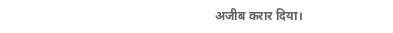अजीब करार दिया।